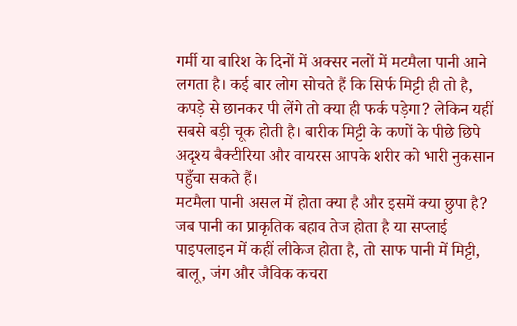गर्मी या बारिश के दिनों में अक्सर नलों में मटमैला पानी आने लगता है। कई बार लोग सोचते हैं कि सिर्फ मिट्टी ही तो है, कपड़े से छानकर पी लेंगे तो क्या ही फर्क पड़ेगा? लेकिन यहीं सबसे बड़ी चूक होती है। बारीक मिट्टी के कणों के पीछे छिपे अदृश्य बैक्टीरिया और वायरस आपके शरीर को भारी नुकसान पहुँचा सकते हैं।
मटमैला पानी असल में होता क्या है और इसमें क्या छुपा है?
जब पानी का प्राकृतिक बहाव तेज होता है या सप्लाई पाइपलाइन में कहीं लीकेज होता है, तो साफ पानी में मिट्टी, बालू, जंग और जैविक कचरा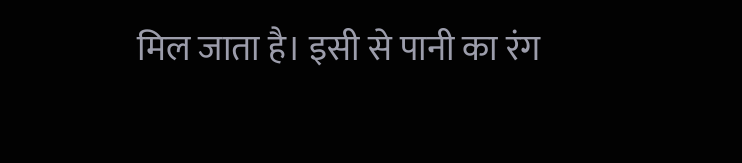मिल जाता है। इसी से पानी का रंग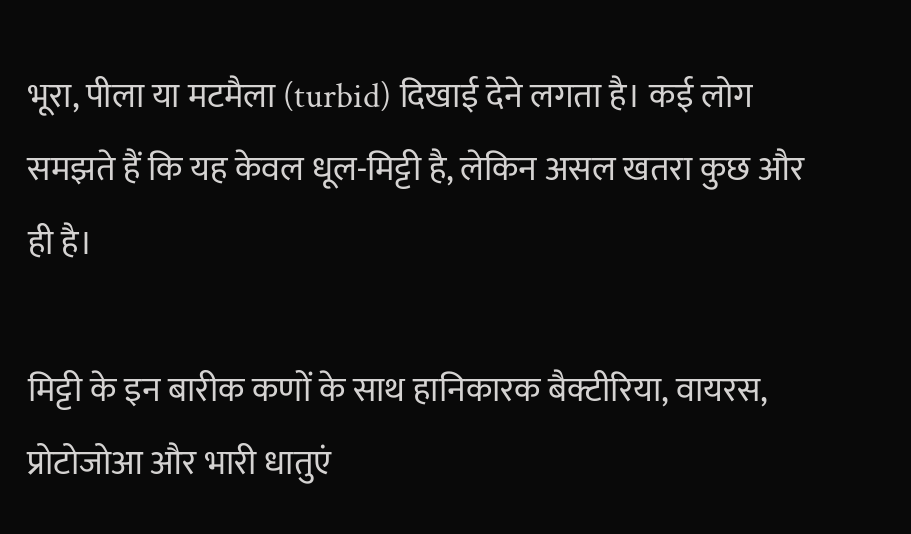भूरा, पीला या मटमैला (turbid) दिखाई देने लगता है। कई लोग समझते हैं कि यह केवल धूल-मिट्टी है, लेकिन असल खतरा कुछ और ही है।

मिट्टी के इन बारीक कणों के साथ हानिकारक बैक्टीरिया, वायरस, प्रोटोजोआ और भारी धातुएं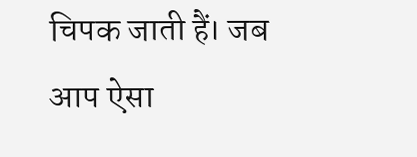चिपक जाती हैं। जब आप ऐसा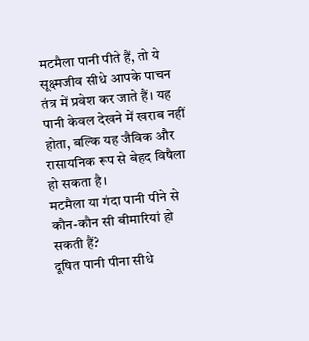मटमैला पानी पीते हैं, तो ये सूक्ष्मजीव सीधे आपके पाचन तंत्र में प्रवेश कर जाते हैं। यह पानी केवल देखने में खराब नहीं होता, बल्कि यह जैविक और रासायनिक रूप से बेहद विषैला हो सकता है।
मटमैला या गंदा पानी पीने से कौन-कौन सी बीमारियां हो सकती हैं?
दूषित पानी पीना सीधे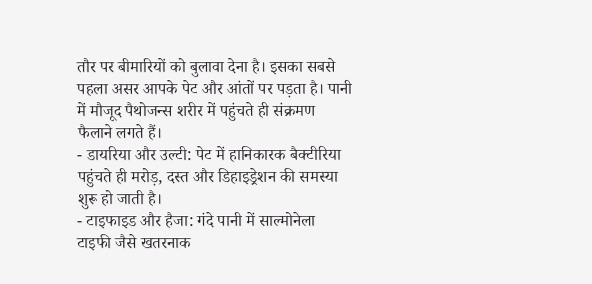तौर पर बीमारियों को बुलावा देना है। इसका सबसे पहला असर आपके पेट और आंतों पर पड़ता है। पानी में मौजूद पैथोजन्स शरीर में पहुंचते ही संक्रमण फैलाने लगते हैं।
- डायरिया और उल्टी: पेट में हानिकारक बैक्टीरिया पहुंचते ही मरोड़, दस्त और डिहाइड्रेशन की समस्या शुरू हो जाती है।
- टाइफाइड और हैजा: गंदे पानी में साल्मोनेला टाइफी जैसे खतरनाक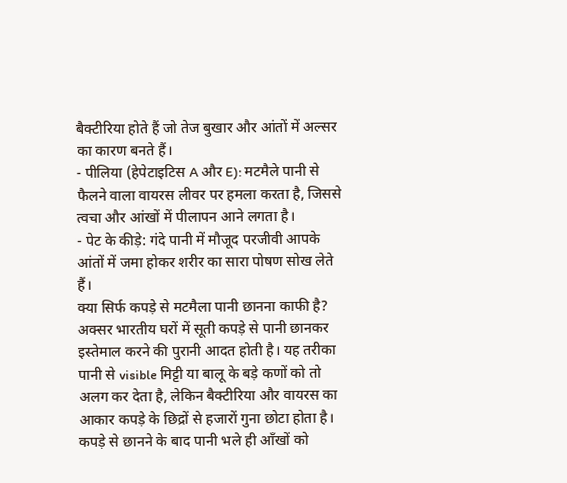बैक्टीरिया होते हैं जो तेज बुखार और आंतों में अल्सर का कारण बनते हैं।
- पीलिया (हेपेटाइटिस A और E): मटमैले पानी से फैलने वाला वायरस लीवर पर हमला करता है, जिससे त्वचा और आंखों में पीलापन आने लगता है।
- पेट के कीड़े: गंदे पानी में मौजूद परजीवी आपके आंतों में जमा होकर शरीर का सारा पोषण सोख लेते हैं।
क्या सिर्फ कपड़े से मटमैला पानी छानना काफी है?
अक्सर भारतीय घरों में सूती कपड़े से पानी छानकर इस्तेमाल करने की पुरानी आदत होती है। यह तरीका पानी से visible मिट्टी या बालू के बड़े कणों को तो अलग कर देता है, लेकिन बैक्टीरिया और वायरस का आकार कपड़े के छिद्रों से हजारों गुना छोटा होता है।
कपड़े से छानने के बाद पानी भले ही आँखों को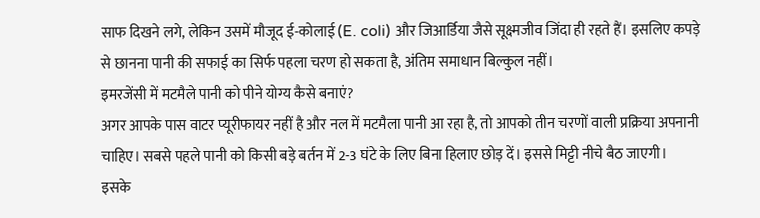साफ दिखने लगे, लेकिन उसमें मौजूद ई-कोलाई (E. coli) और जिआर्डिया जैसे सूक्ष्मजीव जिंदा ही रहते हैं। इसलिए कपड़े से छानना पानी की सफाई का सिर्फ पहला चरण हो सकता है, अंतिम समाधान बिल्कुल नहीं।
इमरजेंसी में मटमैले पानी को पीने योग्य कैसे बनाएं?
अगर आपके पास वाटर प्यूरीफायर नहीं है और नल में मटमैला पानी आ रहा है, तो आपको तीन चरणों वाली प्रक्रिया अपनानी चाहिए। सबसे पहले पानी को किसी बड़े बर्तन में 2-3 घंटे के लिए बिना हिलाए छोड़ दें। इससे मिट्टी नीचे बैठ जाएगी।
इसके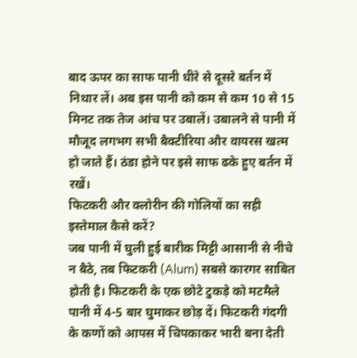बाद ऊपर का साफ पानी धीरे से दूसरे बर्तन में निथार लें। अब इस पानी को कम से कम 10 से 15 मिनट तक तेज आंच पर उबालें। उबालने से पानी में मौजूद लगभग सभी बैक्टीरिया और वायरस खत्म हो जाते हैं। ठंडा होने पर इसे साफ ढके हुए बर्तन में रखें।
फिटकरी और क्लोरीन की गोलियों का सही इस्तेमाल कैसे करें?
जब पानी में घुली हुई बारीक मिट्टी आसानी से नीचे न बैठे, तब फिटकरी (Alum) सबसे कारगर साबित होती है। फिटकरी के एक छोटे टुकड़े को मटमैले पानी में 4-5 बार घुमाकर छोड़ दें। फिटकरी गंदगी के कणों को आपस में चिपकाकर भारी बना देती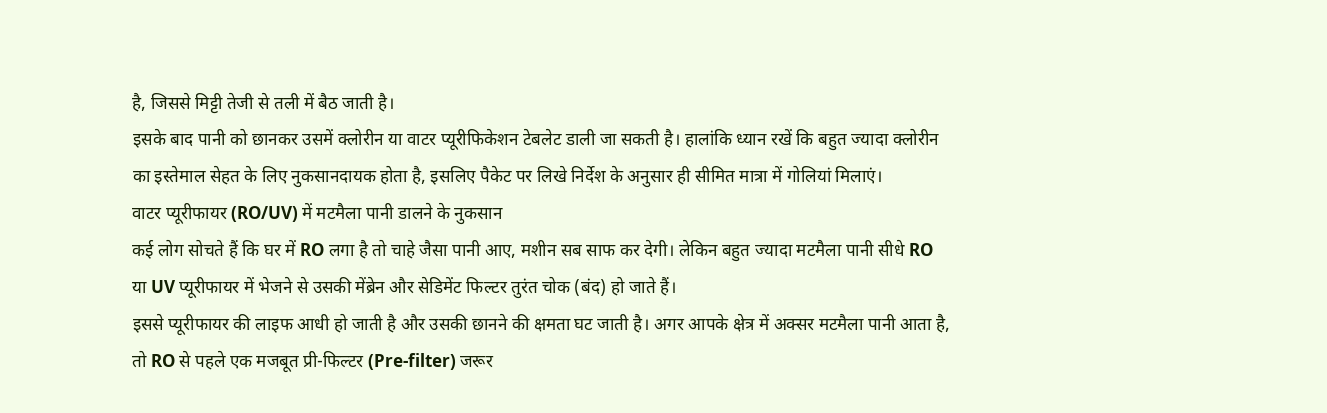है, जिससे मिट्टी तेजी से तली में बैठ जाती है।
इसके बाद पानी को छानकर उसमें क्लोरीन या वाटर प्यूरीफिकेशन टेबलेट डाली जा सकती है। हालांकि ध्यान रखें कि बहुत ज्यादा क्लोरीन का इस्तेमाल सेहत के लिए नुकसानदायक होता है, इसलिए पैकेट पर लिखे निर्देश के अनुसार ही सीमित मात्रा में गोलियां मिलाएं।
वाटर प्यूरीफायर (RO/UV) में मटमैला पानी डालने के नुकसान
कई लोग सोचते हैं कि घर में RO लगा है तो चाहे जैसा पानी आए, मशीन सब साफ कर देगी। लेकिन बहुत ज्यादा मटमैला पानी सीधे RO या UV प्यूरीफायर में भेजने से उसकी मेंब्रेन और सेडिमेंट फिल्टर तुरंत चोक (बंद) हो जाते हैं।
इससे प्यूरीफायर की लाइफ आधी हो जाती है और उसकी छानने की क्षमता घट जाती है। अगर आपके क्षेत्र में अक्सर मटमैला पानी आता है, तो RO से पहले एक मजबूत प्री-फिल्टर (Pre-filter) जरूर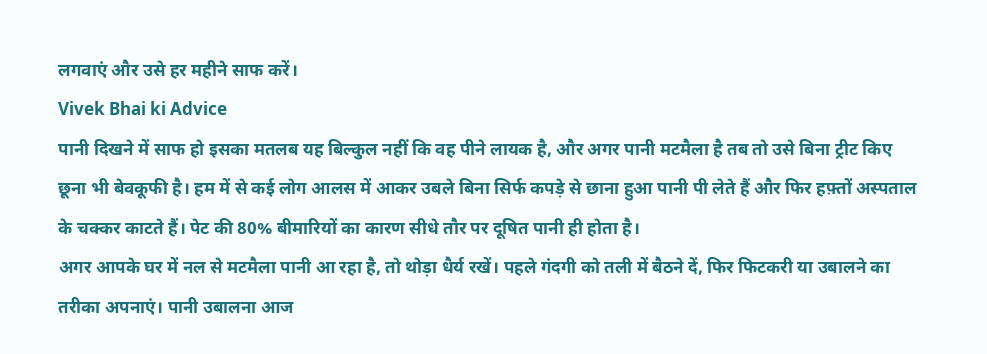लगवाएं और उसे हर महीने साफ करें।
Vivek Bhai ki Advice
पानी दिखने में साफ हो इसका मतलब यह बिल्कुल नहीं कि वह पीने लायक है, और अगर पानी मटमैला है तब तो उसे बिना ट्रीट किए छूना भी बेवकूफी है। हम में से कई लोग आलस में आकर उबले बिना सिर्फ कपड़े से छाना हुआ पानी पी लेते हैं और फिर हफ़्तों अस्पताल के चक्कर काटते हैं। पेट की 80% बीमारियों का कारण सीधे तौर पर दूषित पानी ही होता है।
अगर आपके घर में नल से मटमैला पानी आ रहा है, तो थोड़ा धैर्य रखें। पहले गंदगी को तली में बैठने दें, फिर फिटकरी या उबालने का तरीका अपनाएं। पानी उबालना आज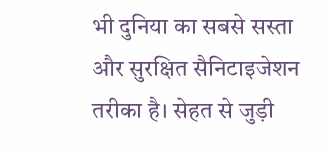भी दुनिया का सबसे सस्ता और सुरक्षित सैनिटाइजेशन तरीका है। सेहत से जुड़ी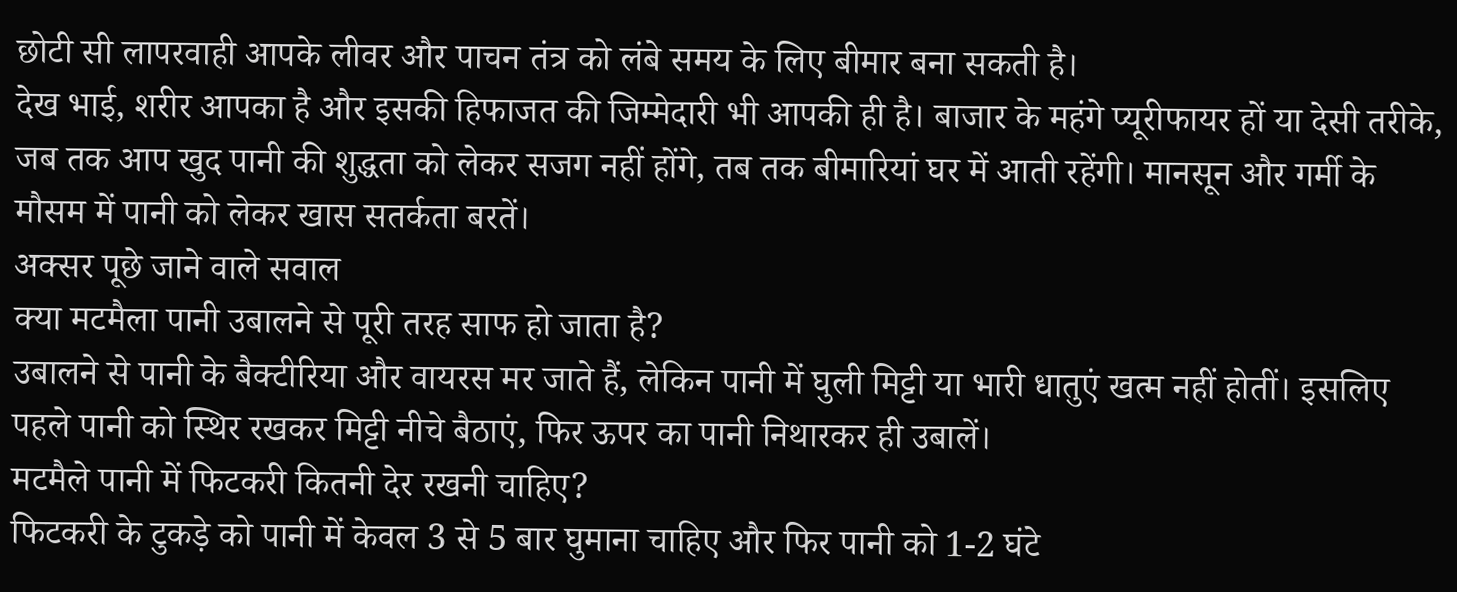छोटी सी लापरवाही आपके लीवर और पाचन तंत्र को लंबे समय के लिए बीमार बना सकती है।
देख भाई, शरीर आपका है और इसकी हिफाजत की जिम्मेदारी भी आपकी ही है। बाजार के महंगे प्यूरीफायर हों या देसी तरीके, जब तक आप खुद पानी की शुद्धता को लेकर सजग नहीं होंगे, तब तक बीमारियां घर में आती रहेंगी। मानसून और गर्मी के मौसम में पानी को लेकर खास सतर्कता बरतें।
अक्सर पूछे जाने वाले सवाल
क्या मटमैला पानी उबालने से पूरी तरह साफ हो जाता है?
उबालने से पानी के बैक्टीरिया और वायरस मर जाते हैं, लेकिन पानी में घुली मिट्टी या भारी धातुएं खत्म नहीं होतीं। इसलिए पहले पानी को स्थिर रखकर मिट्टी नीचे बैठाएं, फिर ऊपर का पानी निथारकर ही उबालें।
मटमैले पानी में फिटकरी कितनी देर रखनी चाहिए?
फिटकरी के टुकड़े को पानी में केवल 3 से 5 बार घुमाना चाहिए और फिर पानी को 1-2 घंटे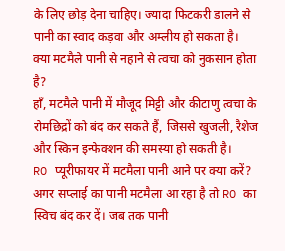के लिए छोड़ देना चाहिए। ज्यादा फिटकरी डालने से पानी का स्वाद कड़वा और अम्लीय हो सकता है।
क्या मटमैले पानी से नहाने से त्वचा को नुकसान होता है?
हाँ, मटमैले पानी में मौजूद मिट्टी और कीटाणु त्वचा के रोमछिद्रों को बंद कर सकते हैं, जिससे खुजली, रैशेज और स्किन इन्फेक्शन की समस्या हो सकती है।
RO प्यूरीफायर में मटमैला पानी आने पर क्या करें?
अगर सप्लाई का पानी मटमैला आ रहा है तो RO का स्विच बंद कर दें। जब तक पानी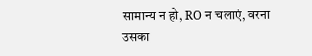सामान्य न हो, RO न चलाएं, वरना उसका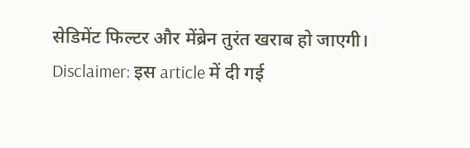सेडिमेंट फिल्टर और मेंब्रेन तुरंत खराब हो जाएगी।
Disclaimer: इस article में दी गई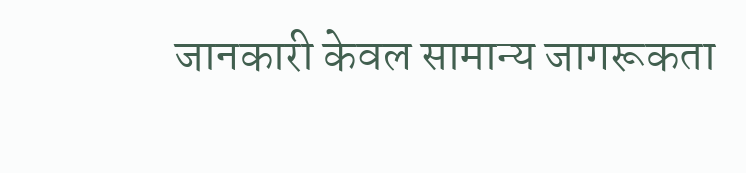जानकारी केवल सामान्य जागरूकता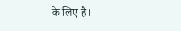के लिए है।